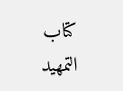كتاب التمهيد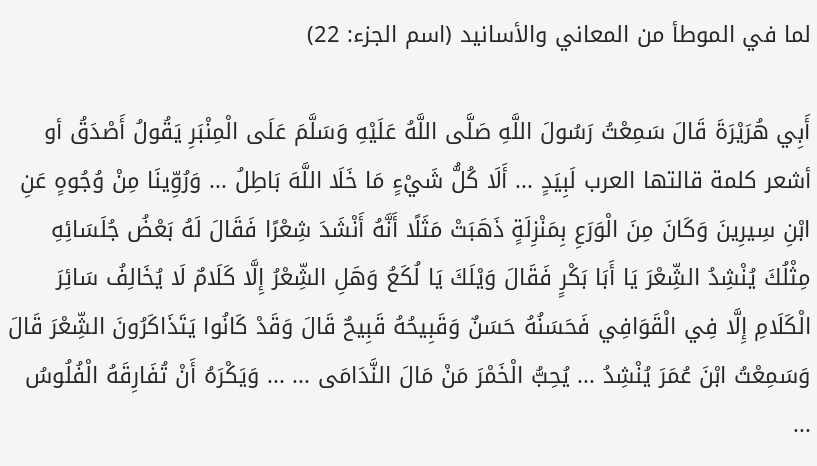لما في الموطأ من المعاني والأسانيد (اسم الجزء: 22)

أَبِي هُرَيْرَةَ قَالَ سَمِعْتُ رَسُولَ اللَّهِ صَلَّى اللَّهُ عَلَيْهِ وَسَلَّمَ عَلَى الْمِنْبَرِ يَقُولُ أَصْدَقُ أو أشعر كلمة قالتها العرب لَبِيَدٍ ... أَلَا كُلُّ شَيْءٍ مَا خَلَا اللَّهَ بَاطِلُ ... وَرُوِّينَا مِنْ وُجُوهٍ عَنِ ابْنِ سِيرِينَ وَكَانَ مِنَ الْوَرَعِ بِمَنْزِلَةٍ ذَهَبَتْ مَثَلًا أَنَّهُ أَنْشَدَ شِعْرًا فَقَالَ لَهُ بَعْضُ جُلَسَائِهِ مِثْلُكَ يُنْشِدُ الشِّعْرَ يَا أَبَا بَكْرٍ فَقَالَ وَيْلَكَ يَا لُكَعُ وَهَلِ الشِّعْرُ إِلَّا كَلَامٌ لَا يُخَالِفُ سَائِرَ الْكَلَامِ إِلَّا فِي الْقَوَافِي فَحَسَنُهُ حَسَنٌ وَقَبِيحُهُ قَبِيحٌ قَالَ وَقَدْ كَانُوا يَتَذَاكَرُونَ الشِّعْرَ قَالَ وَسَمِعْتُ ابْنَ عُمَرَ يُنْشِدُ ... يُحِبُّ الْخَمْرَ مَنْ مَالَ النَّدَامَى ... ... وَيَكْرَهُ أَنْ تُفَارِقَهُ الْفُلُوسُ ...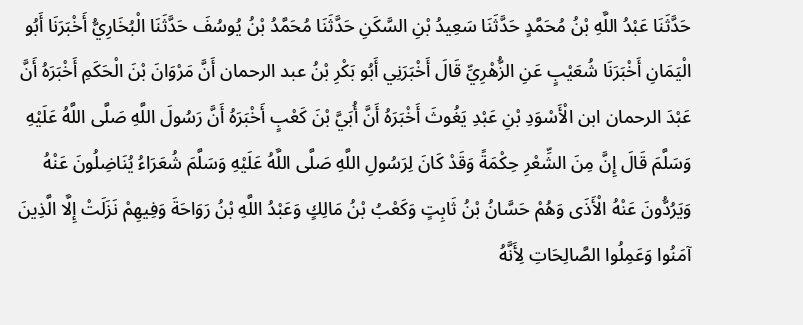حَدَّثَنَا عَبْدُ اللَّهِ بْنُ مُحَمَّدٍ حَدَّثَنَا سَعِيدُ بْنِ السَّكَنِ حَدَّثَنَا مُحَمَّدُ بْنُ يُوسُفَ حَدَّثَنَا الْبُخَارِيُّ أَخْبَرَنَا أَبُو الْيَمَانِ أَخْبَرَنَا شُعَيْبٍ عَنِ الزُّهْرِيِّ قَالَ أَخْبَرَنِي أَبُو بَكْرِ بْنُ عبد الرحمان أَنَّ مَرْوَانَ بْنَ الْحَكَمِ أَخْبَرَهُ أَنَّ عَبْدَ الرحمان ابن الْأَسْوَدِ بْنِ عَبْدِ يَغُوثَ أَخْبَرَهُ أَنَّ أُبَيَّ بْنَ كَعْبٍ أَخْبَرَهُ أَنَّ رَسُولَ اللَّهِ صَلَّى اللَّهُ عَلَيْهِ وَسَلَّمَ قَالَ إِنَّ مِنَ الشِّعْرِ حِكْمَةً وَقَدْ كَانَ لِرَسُولِ اللَّهِ صَلَّى اللَّهُ عَلَيْهِ وَسَلَّمَ شُعَرَاءُ يُنَاضِلُونَ عَنْهُ وَيَرُدُّونَ عَنْهُ الْأَذَى وَهُمْ حَسَّانُ بْنُ ثَابِتٍ وَكَعْبُ بْنُ مَالِكٍ وَعَبْدُ اللَّهِ بْنُ رَوَاحَةَ وَفِيهِمْ نَزَلَتْ إِلَّا الَّذِينَ آمَنُوا وَعَمِلُوا الصَّالِحَاتِ لِأَنَّهُ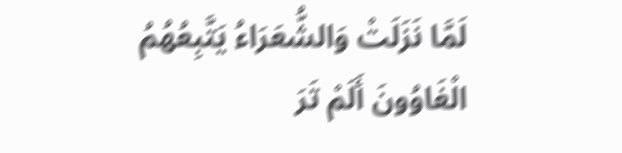لَمَّا نَزَلَتْ وَالشُّعَرَاءُ يَتَّبِعُهُمُ الْغَاوُونَ أَلَمْ تَرَ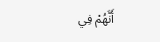أَنَّهُمْ فِي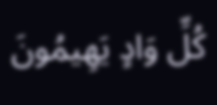كُلِّ وَادٍ يَهِيمُونَ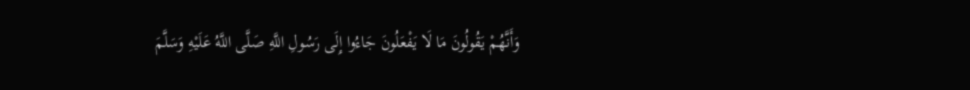وَأَنَّهُمْ يَقُولُونَ مَا لَا يَفْعَلُونَ جَاءُوا إِلَى رَسُولِ اللَّهِ صَلَّى اللَّهُ عَلَيْهِ وَسَلَّمَ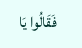فَقَالُوا يَا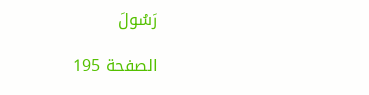رَسُولَ

الصفحة 195